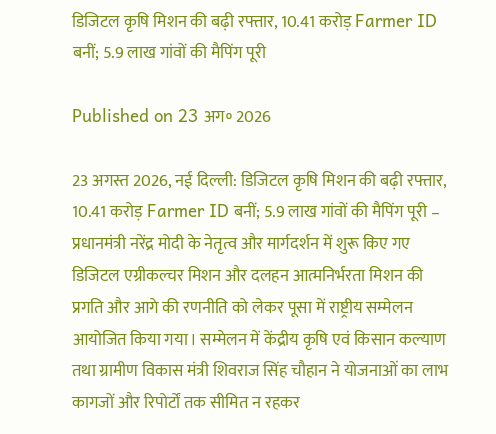डिजिटल कृषि मिशन की बढ़ी रफ्तार, 10.41 करोड़ Farmer ID बनीं; 5.9 लाख गांवों की मैपिंग पूरी

Published on 23 अग॰ 2026

23 अगस्त 2026, नई दिल्ली: डिजिटल कृषि मिशन की बढ़ी रफ्तार, 10.41 करोड़ Farmer ID बनीं; 5.9 लाख गांवों की मैपिंग पूरी – प्रधानमंत्री नरेंद्र मोदी के नेतृत्व और मार्गदर्शन में शुरू किए गए डिजिटल एग्रीकल्चर मिशन और दलहन आत्मनिर्भरता मिशन की प्रगति और आगे की रणनीति को लेकर पूसा में राष्ट्रीय सम्मेलन आयोजित किया गया। सम्मेलन में केंद्रीय कृषि एवं किसान कल्याण तथा ग्रामीण विकास मंत्री शिवराज सिंह चौहान ने योजनाओं का लाभ कागजों और रिपोर्टों तक सीमित न रहकर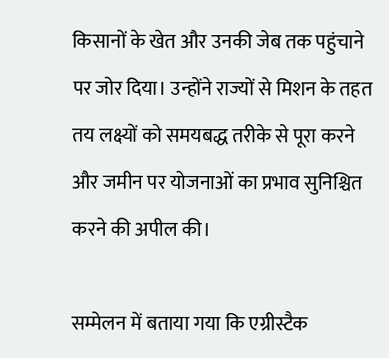किसानों के खेत और उनकी जेब तक पहुंचाने पर जोर दिया। उन्होंने राज्यों से मिशन के तहत तय लक्ष्यों को समयबद्ध तरीके से पूरा करने और जमीन पर योजनाओं का प्रभाव सुनिश्चित करने की अपील की।

सम्मेलन में बताया गया कि एग्रीस्टैक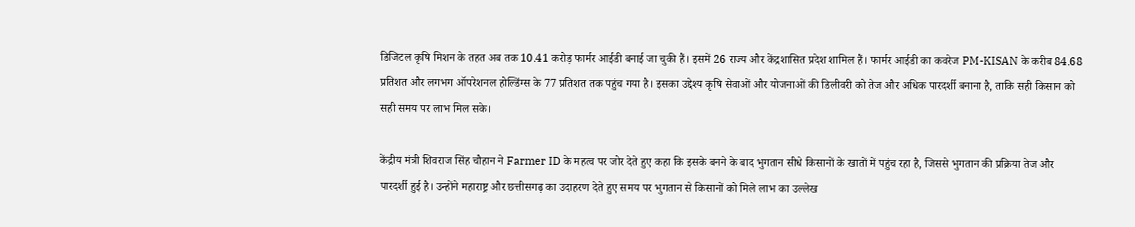डिजिटल कृषि मिशन के तहत अब तक 10.41 करोड़ फार्मर आईडी बनाई जा चुकी हैं। इसमें 26 राज्य और केंद्रशासित प्रदेश शामिल हैं। फार्मर आईडी का कवरेज PM-KISAN के करीब 84.68 प्रतिशत और लगभग ऑपरेशनल होल्डिंग्स के 77 प्रतिशत तक पहुंच गया है। इसका उद्देश्य कृषि सेवाओं और योजनाओं की डिलीवरी को तेज और अधिक पारदर्शी बनाना है, ताकि सही किसान को सही समय पर लाभ मिल सके।

केंद्रीय मंत्री शिवराज सिंह चौहान ने Farmer ID के महत्व पर जोर देते हुए कहा कि इसके बनने के बाद भुगतान सीधे किसानों के खातों में पहुंच रहा है, जिससे भुगतान की प्रक्रिया तेज और पारदर्शी हुई है। उन्होंने महाराष्ट्र और छत्तीसगढ़ का उदाहरण देते हुए समय पर भुगतान से किसानों को मिले लाभ का उल्लेख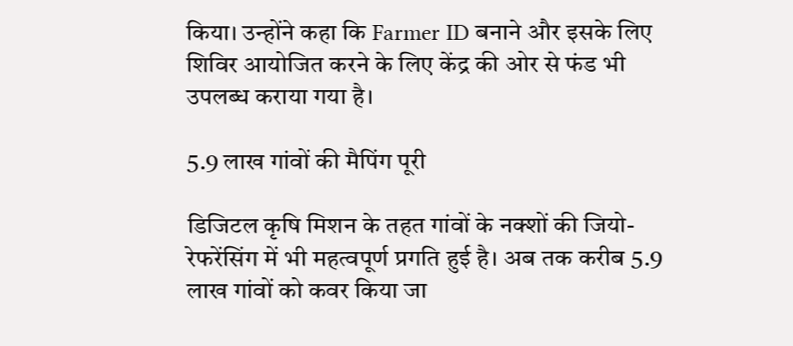किया। उन्होंने कहा कि Farmer ID बनाने और इसके लिए शिविर आयोजित करने के लिए केंद्र की ओर से फंड भी उपलब्ध कराया गया है।

5.9 लाख गांवों की मैपिंग पूरी

डिजिटल कृषि मिशन के तहत गांवों के नक्शों की जियो-रेफरेंसिंग में भी महत्वपूर्ण प्रगति हुई है। अब तक करीब 5.9 लाख गांवों को कवर किया जा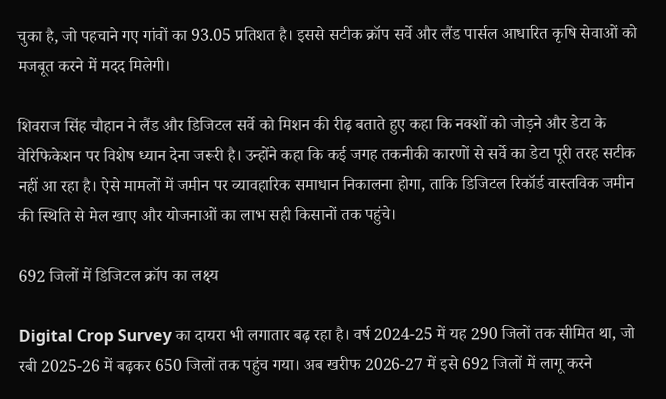चुका है, जो पहचाने गए गांवों का 93.05 प्रतिशत है। इससे सटीक क्रॉप सर्वे और लैंड पार्सल आधारित कृषि सेवाओं को मजबूत करने में मदद मिलेगी।

शिवराज सिंह चौहान ने लैंड और डिजिटल सर्वे को मिशन की रीढ़ बताते हुए कहा कि नक्शों को जोड़ने और डेटा के वेरिफिकेशन पर विशेष ध्यान देना जरूरी है। उन्होंने कहा कि कई जगह तकनीकी कारणों से सर्वे का डेटा पूरी तरह सटीक नहीं आ रहा है। ऐसे मामलों में जमीन पर व्यावहारिक समाधान निकालना होगा, ताकि डिजिटल रिकॉर्ड वास्तविक जमीन की स्थिति से मेल खाए और योजनाओं का लाभ सही किसानों तक पहुंचे।

692 जिलों में डिजिटल क्रॉप का लक्ष्य

Digital Crop Survey का दायरा भी लगातार बढ़ रहा है। वर्ष 2024-25 में यह 290 जिलों तक सीमित था, जो रबी 2025-26 में बढ़कर 650 जिलों तक पहुंच गया। अब खरीफ 2026-27 में इसे 692 जिलों में लागू करने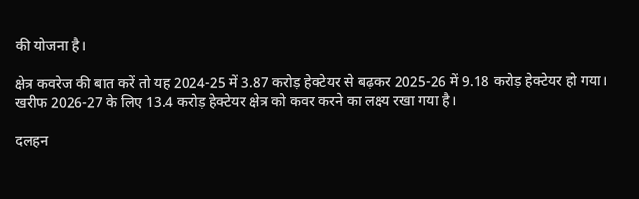की योजना है।

क्षेत्र कवरेज की बात करें तो यह 2024-25 में 3.87 करोड़ हेक्टेयर से बढ़कर 2025-26 में 9.18 करोड़ हेक्टेयर हो गया। खरीफ 2026-27 के लिए 13.4 करोड़ हेक्टेयर क्षेत्र को कवर करने का लक्ष्य रखा गया है।

दलहन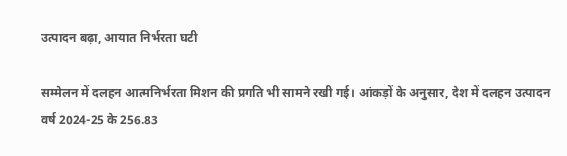उत्पादन बढ़ा, आयात निर्भरता घटी

सम्मेलन में दलहन आत्मनिर्भरता मिशन की प्रगति भी सामने रखी गई। आंकड़ों के अनुसार, देश में दलहन उत्पादन वर्ष 2024-25 के 256.83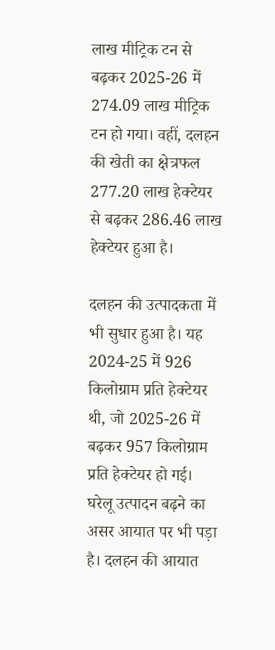लाख मीट्रिक टन से बढ़कर 2025-26 में 274.09 लाख मीट्रिक टन हो गया। वहीं, दलहन की खेती का क्षेत्रफल 277.20 लाख हेक्टेयर से बढ़कर 286.46 लाख हेक्टेयर हुआ है।

दलहन की उत्पादकता में भी सुधार हुआ है। यह 2024-25 में 926 किलोग्राम प्रति हेक्टेयर थी, जो 2025-26 में बढ़कर 957 किलोग्राम प्रति हेक्टेयर हो गई। घरेलू उत्पादन बढ़ने का असर आयात पर भी पड़ा है। दलहन की आयात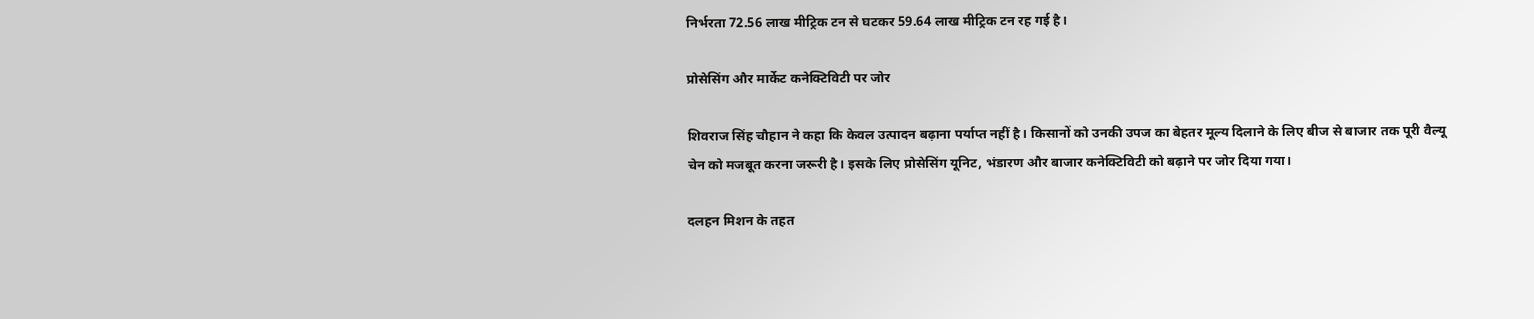निर्भरता 72.56 लाख मीट्रिक टन से घटकर 59.64 लाख मीट्रिक टन रह गई है।

प्रोसेसिंग और मार्केट कनेक्टिविटी पर जोर

शिवराज सिंह चौहान ने कहा कि केवल उत्पादन बढ़ाना पर्याप्त नहीं है। किसानों को उनकी उपज का बेहतर मूल्य दिलाने के लिए बीज से बाजार तक पूरी वैल्यू चेन को मजबूत करना जरूरी है। इसके लिए प्रोसेसिंग यूनिट, भंडारण और बाजार कनेक्टिविटी को बढ़ाने पर जोर दिया गया।

दलहन मिशन के तहत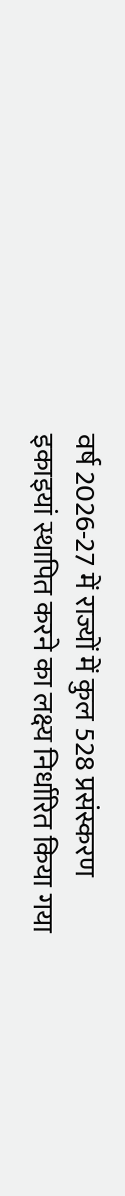वर्ष 2026-27 में राज्यों में कुल 528 प्रसंस्करण इकाइयां स्थापित करने का लक्ष्य निर्धारित किया गया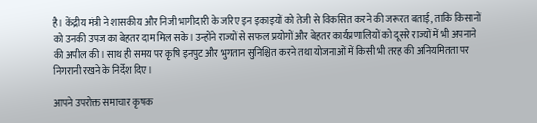है। केंद्रीय मंत्री ने शासकीय और निजी भागीदारी के जरिए इन इकाइयों को तेजी से विकसित करने की जरूरत बताई, ताकि किसानों को उनकी उपज का बेहतर दाम मिल सके। उन्होंने राज्यों से सफल प्रयोगों और बेहतर कार्यप्रणालियों को दूसरे राज्यों में भी अपनाने की अपील की। साथ ही समय पर कृषि इनपुट और भुगतान सुनिश्चित करने तथा योजनाओं में किसी भी तरह की अनियमितता पर निगरानी रखने के निर्देश दिए।

आपने उपरोक्त समाचार कृषक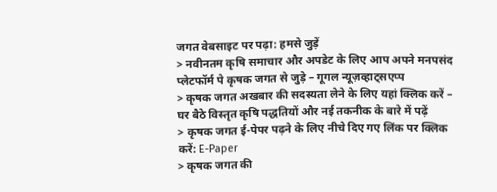जगत वेबसाइट पर पढ़ा: हमसे जुड़ें
> नवीनतम कृषि समाचार और अपडेट के लिए आप अपने मनपसंद प्लेटफॉर्म पे कृषक जगत से जुड़े – गूगल न्यूज़व्हाट्सएप्प
> कृषक जगत अखबार की सदस्यता लेने के लिए यहां क्लिक करें – घर बैठे विस्तृत कृषि पद्धतियों और नई तकनीक के बारे में पढ़ें
> कृषक जगत ई-पेपर पढ़ने के लिए नीचे दिए गए लिंक पर क्लिक करें: E-Paper
> कृषक जगत की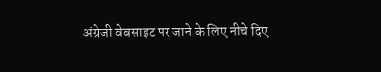अंग्रेजी वेबसाइट पर जाने के लिए नीचे दिए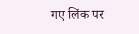गए लिंक पर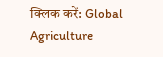क्लिक करें: Global Agriculture